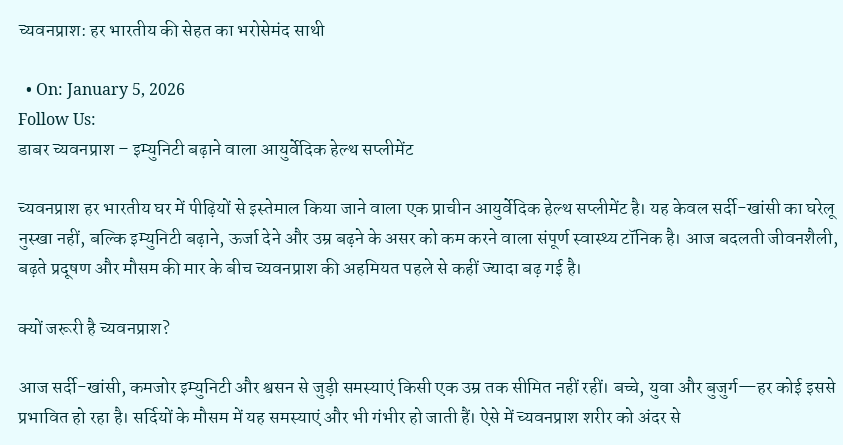च्यवनप्राश: हर भारतीय की सेहत का भरोसेमंद साथी

  • On: January 5, 2026
Follow Us:
डाबर च्यवनप्राश – इम्युनिटी बढ़ाने वाला आयुर्वेदिक हेल्थ सप्लीमेंट

च्यवनप्राश हर भारतीय घर में पीढ़ियों से इस्तेमाल किया जाने वाला एक प्राचीन आयुर्वेदिक हेल्थ सप्लीमेंट है। यह केवल सर्दी-खांसी का घरेलू नुस्खा नहीं, बल्कि इम्युनिटी बढ़ाने, ऊर्जा देने और उम्र बढ़ने के असर को कम करने वाला संपूर्ण स्वास्थ्य टॉनिक है। आज बदलती जीवनशैली, बढ़ते प्रदूषण और मौसम की मार के बीच च्यवनप्राश की अहमियत पहले से कहीं ज्यादा बढ़ गई है।

क्यों जरूरी है च्यवनप्राश?

आज सर्दी-खांसी, कमजोर इम्युनिटी और श्वसन से जुड़ी समस्याएं किसी एक उम्र तक सीमित नहीं रहीं। बच्चे, युवा और बुजुर्ग—हर कोई इससे प्रभावित हो रहा है। सर्दियों के मौसम में यह समस्याएं और भी गंभीर हो जाती हैं। ऐसे में च्यवनप्राश शरीर को अंदर से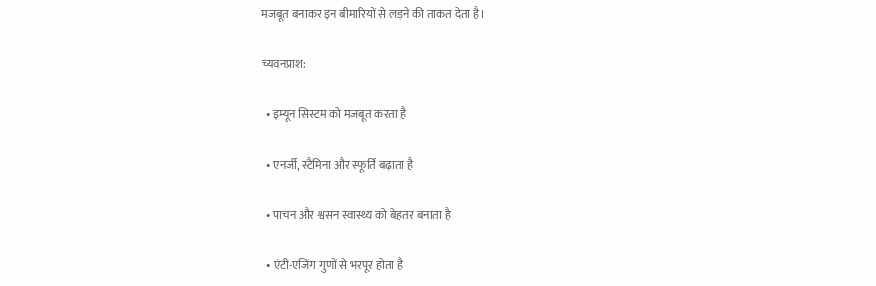मजबूत बनाकर इन बीमारियों से लड़ने की ताकत देता है।

च्यवनप्राश:

  • इम्यून सिस्टम को मजबूत करता है

  • एनर्जी, स्टैमिना और स्फूर्ति बढ़ाता है

  • पाचन और श्वसन स्वास्थ्य को बेहतर बनाता है

  • एंटी-एजिंग गुणों से भरपूर होता है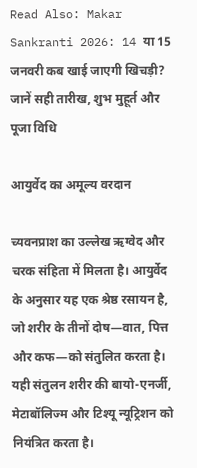Read Also: Makar Sankranti 2026: 14 या 15 जनवरी कब खाई जाएगी खिचड़ी? जानें सही तारीख, शुभ मुहूर्त और पूजा विधि

आयुर्वेद का अमूल्य वरदान

च्यवनप्राश का उल्लेख ऋग्वेद और चरक संहिता में मिलता है। आयुर्वेद के अनुसार यह एक श्रेष्ठ रसायन है, जो शरीर के तीनों दोष—वात, पित्त और कफ—को संतुलित करता है। यही संतुलन शरीर की बायो-एनर्जी, मेटाबॉलिज्म और टिश्यू न्यूट्रिशन को नियंत्रित करता है।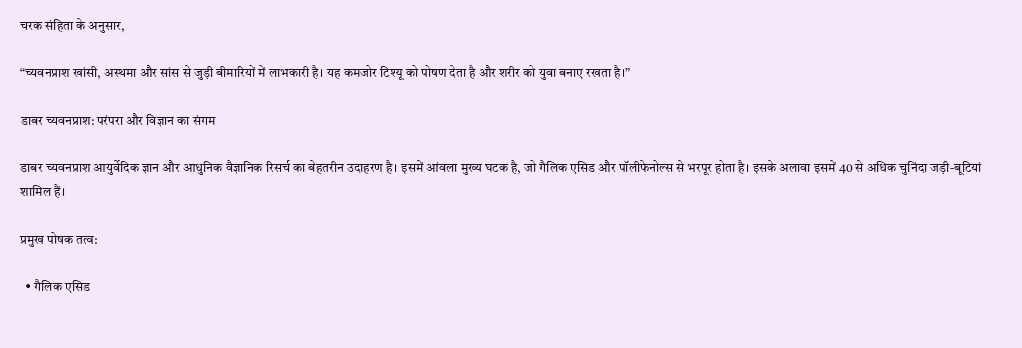चरक संहिता के अनुसार,

“च्यवनप्राश खांसी, अस्थमा और सांस से जुड़ी बीमारियों में लाभकारी है। यह कमजोर टिश्यू को पोषण देता है और शरीर को युवा बनाए रखता है।”

डाबर च्यवनप्राश: परंपरा और विज्ञान का संगम

डाबर च्यवनप्राश आयुर्वेदिक ज्ञान और आधुनिक वैज्ञानिक रिसर्च का बेहतरीन उदाहरण है। इसमें आंवला मुख्य घटक है, जो गैलिक एसिड और पॉलीफेनोल्स से भरपूर होता है। इसके अलावा इसमें 40 से अधिक चुनिंदा जड़ी-बूटियां शामिल हैं।

प्रमुख पोषक तत्व:

  • गैलिक एसिड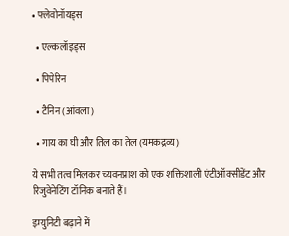• फ्लेवोनॉयड्स

  • एल्कलॉइड्स

  • पिपेरिन

  • टैनिन (आंवला)

  • गाय का घी और तिल का तेल (यमकद्रव्य)

ये सभी तत्व मिलकर च्यवनप्राश को एक शक्तिशाली एंटीऑक्सीडेंट और रिजुवेनेटिंग टॉनिक बनाते हैं।

इम्युनिटी बढ़ाने में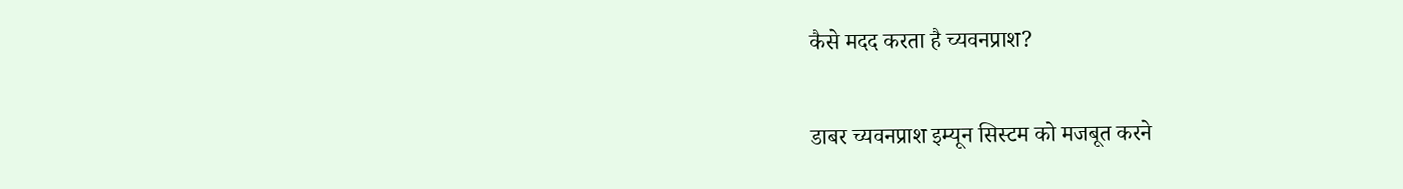कैसे मदद करता है च्यवनप्राश?

डाबर च्यवनप्राश इम्यून सिस्टम को मजबूत करने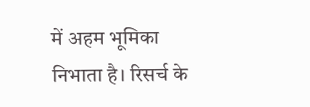में अहम भूमिका निभाता है। रिसर्च के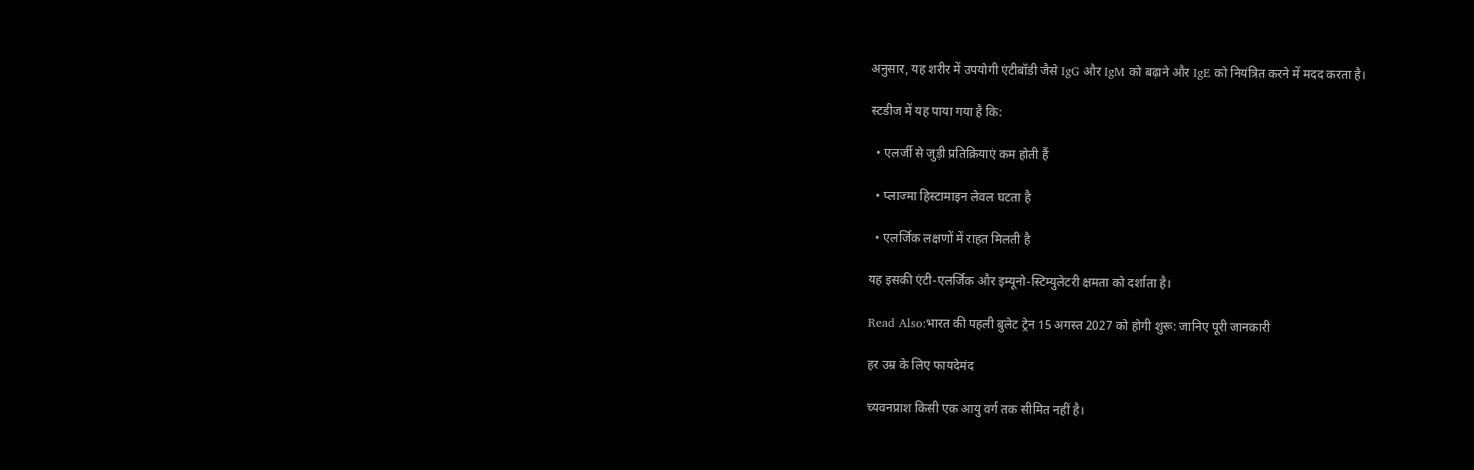अनुसार, यह शरीर में उपयोगी एंटीबॉडी जैसे IgG और IgM को बढ़ाने और IgE को नियंत्रित करने में मदद करता है।

स्टडीज में यह पाया गया है कि:

  • एलर्जी से जुड़ी प्रतिक्रियाएं कम होती हैं

  • प्लाज्मा हिस्टामाइन लेवल घटता है

  • एलर्जिक लक्षणों में राहत मिलती है

यह इसकी एंटी-एलर्जिक और इम्यूनो-स्टिम्युलेटरी क्षमता को दर्शाता है।

Read Also:भारत की पहली बुलेट ट्रेन 15 अगस्त 2027 को होगी शुरू: जानिए पूरी जानकारी

हर उम्र के लिए फायदेमंद

च्यवनप्राश किसी एक आयु वर्ग तक सीमित नहीं है।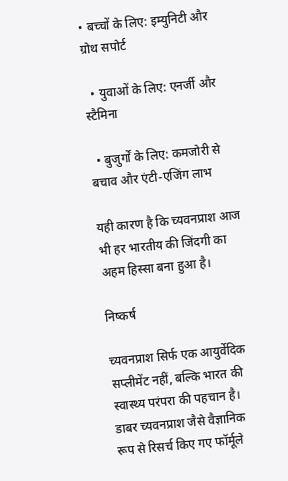• बच्चों के लिए: इम्युनिटी और ग्रोथ सपोर्ट

  • युवाओं के लिए: एनर्जी और स्टैमिना

  • बुजुर्गों के लिए: कमजोरी से बचाव और एंटी-एजिंग लाभ

यही कारण है कि च्यवनप्राश आज भी हर भारतीय की जिंदगी का अहम हिस्सा बना हुआ है।

निष्कर्ष

च्यवनप्राश सिर्फ एक आयुर्वेदिक सप्लीमेंट नहीं, बल्कि भारत की स्वास्थ्य परंपरा की पहचान है। डाबर च्यवनप्राश जैसे वैज्ञानिक रूप से रिसर्च किए गए फॉर्मूले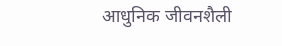आधुनिक जीवनशैली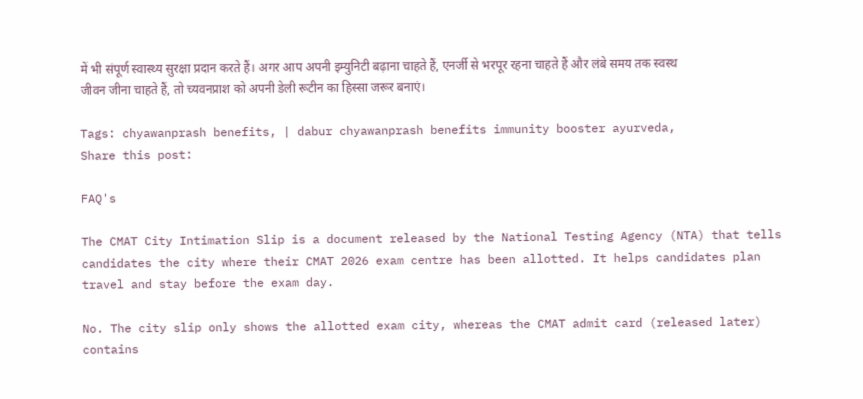में भी संपूर्ण स्वास्थ्य सुरक्षा प्रदान करते हैं। अगर आप अपनी इम्युनिटी बढ़ाना चाहते हैं, एनर्जी से भरपूर रहना चाहते हैं और लंबे समय तक स्वस्थ जीवन जीना चाहते हैं, तो च्यवनप्राश को अपनी डेली रूटीन का हिस्सा जरूर बनाएं।

Tags: chyawanprash benefits, | dabur chyawanprash benefits immunity booster ayurveda,
Share this post:

FAQ's

The CMAT City Intimation Slip is a document released by the National Testing Agency (NTA) that tells candidates the city where their CMAT 2026 exam centre has been allotted. It helps candidates plan travel and stay before the exam day.

No. The city slip only shows the allotted exam city, whereas the CMAT admit card (released later) contains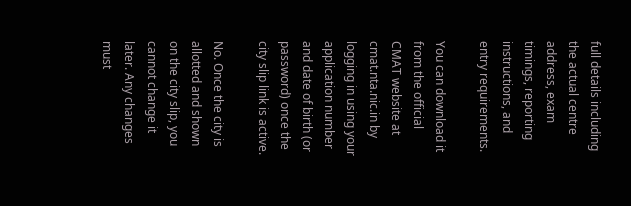full details including the actual centre address, exam timings, reporting instructions, and entry requirements.

You can download it from the official CMAT website at cmat.nta.nic.in by logging in using your application number and date of birth (or password) once the city slip link is active.

No. Once the city is allotted and shown on the city slip, you cannot change it later. Any changes must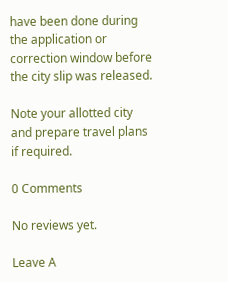have been done during the application or correction window before the city slip was released.

Note your allotted city and prepare travel plans if required.

0 Comments

No reviews yet.

Leave A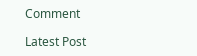Comment

Latest Post